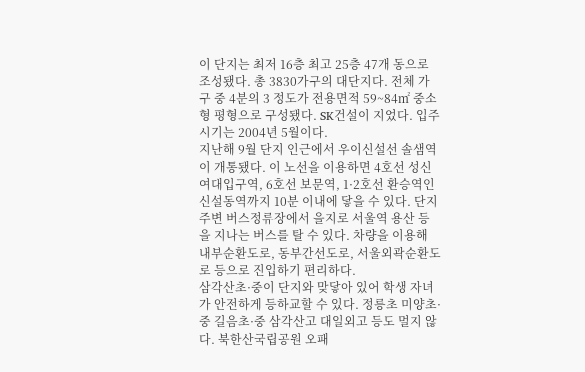이 단지는 최저 16층 최고 25층 47개 동으로 조성됐다. 총 3830가구의 대단지다. 전체 가구 중 4분의 3 정도가 전용면적 59~84㎡ 중소형 평형으로 구성됐다. SK건설이 지었다. 입주 시기는 2004년 5월이다.
지난해 9월 단지 인근에서 우이신설선 솔샘역이 개통됐다. 이 노선을 이용하면 4호선 성신여대입구역, 6호선 보문역, 1·2호선 환승역인 신설동역까지 10분 이내에 닿을 수 있다. 단지 주변 버스정류장에서 을지로 서울역 용산 등을 지나는 버스를 탈 수 있다. 차량을 이용해 내부순환도로, 동부간선도로, 서울외곽순환도로 등으로 진입하기 편리하다.
삼각산초·중이 단지와 맞닿아 있어 학생 자녀가 안전하게 등하교할 수 있다. 정릉초 미양초·중 길음초·중 삼각산고 대일외고 등도 멀지 않다. 북한산국립공원 오패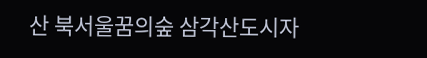산 북서울꿈의숲 삼각산도시자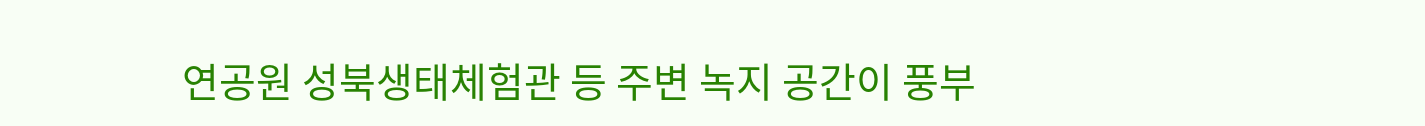연공원 성북생태체험관 등 주변 녹지 공간이 풍부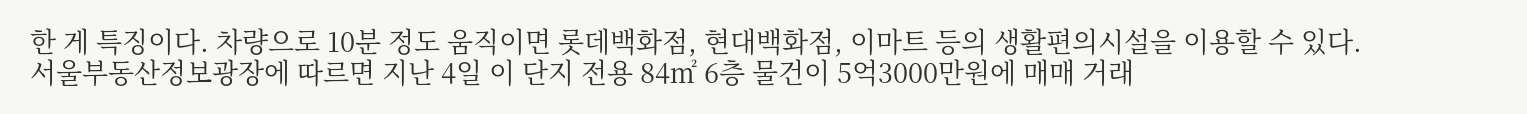한 게 특징이다. 차량으로 10분 정도 움직이면 롯데백화점, 현대백화점, 이마트 등의 생활편의시설을 이용할 수 있다.
서울부동산정보광장에 따르면 지난 4일 이 단지 전용 84㎡ 6층 물건이 5억3000만원에 매매 거래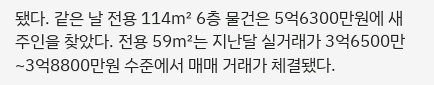됐다. 같은 날 전용 114㎡ 6층 물건은 5억6300만원에 새 주인을 찾았다. 전용 59㎡는 지난달 실거래가 3억6500만~3억8800만원 수준에서 매매 거래가 체결됐다.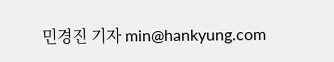민경진 기자 min@hankyung.com